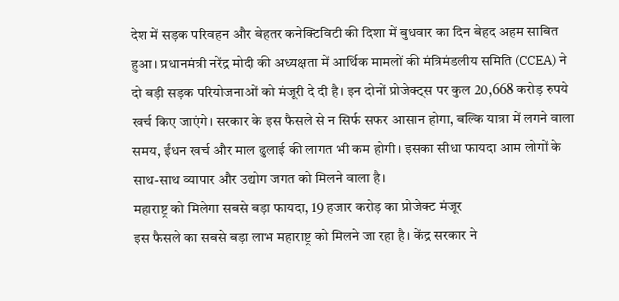देश में सड़क परिवहन और बेहतर कनेक्टिविटी की दिशा में बुधवार का दिन बेहद अहम साबित हुआ। प्रधानमंत्री नरेंद्र मोदी की अध्यक्षता में आर्थिक मामलों की मंत्रिमंडलीय समिति (CCEA) ने दो बड़ी सड़क परियोजनाओं को मंजूरी दे दी है। इन दोनों प्रोजेक्ट्स पर कुल 20,668 करोड़ रुपये खर्च किए जाएंगे। सरकार के इस फैसले से न सिर्फ सफर आसान होगा, बल्कि यात्रा में लगने वाला समय, ईंधन खर्च और माल ढुलाई की लागत भी कम होगी। इसका सीधा फायदा आम लोगों के साथ-साथ व्यापार और उद्योग जगत को मिलने वाला है।
महाराष्ट्र को मिलेगा सबसे बड़ा फायदा, 19 हजार करोड़ का प्रोजेक्ट मंजूर
इस फैसले का सबसे बड़ा लाभ महाराष्ट्र को मिलने जा रहा है। केंद्र सरकार ने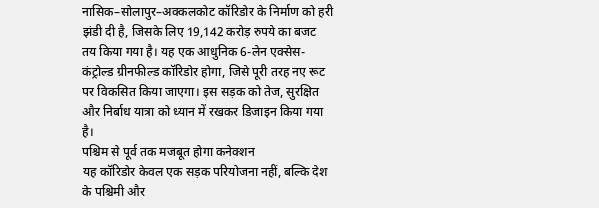नासिक–सोलापुर–अक्कलकोट कॉरिडोर के निर्माण को हरी झंडी दी है, जिसके लिए 19,142 करोड़ रुपये का बजट तय किया गया है। यह एक आधुनिक 6-लेन एक्सेस-कंट्रोल्ड ग्रीनफील्ड कॉरिडोर होगा, जिसे पूरी तरह नए रूट पर विकसित किया जाएगा। इस सड़क को तेज, सुरक्षित और निर्बाध यात्रा को ध्यान में रखकर डिजाइन किया गया है।
पश्चिम से पूर्व तक मजबूत होगा कनेक्शन
यह कॉरिडोर केवल एक सड़क परियोजना नहीं, बल्कि देश के पश्चिमी और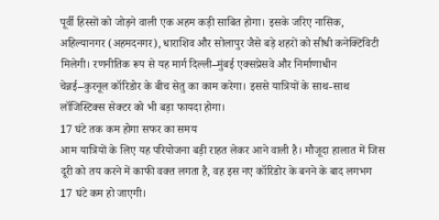पूर्वी हिस्सों को जोड़ने वाली एक अहम कड़ी साबित होगा। इसके जरिए नासिक, अहिल्यानगर (अहमदनगर), धाराशिव और सोलापुर जैसे बड़े शहरों को सीधी कनेक्टिविटी मिलेगी। रणनीतिक रूप से यह मार्ग दिल्ली–मुंबई एक्सप्रेसवे और निर्माणाधीन चेन्नई–कुरनूल कॉरिडोर के बीच सेतु का काम करेगा। इससे यात्रियों के साथ-साथ लॉजिस्टिक्स सेक्टर को भी बड़ा फायदा होगा।
17 घंटे तक कम होगा सफर का समय
आम यात्रियों के लिए यह परियोजना बड़ी राहत लेकर आने वाली है। मौजूदा हालात में जिस दूरी को तय करने में काफी वक्त लगता है, वह इस नए कॉरिडोर के बनने के बाद लगभग 17 घंटे कम हो जाएगी।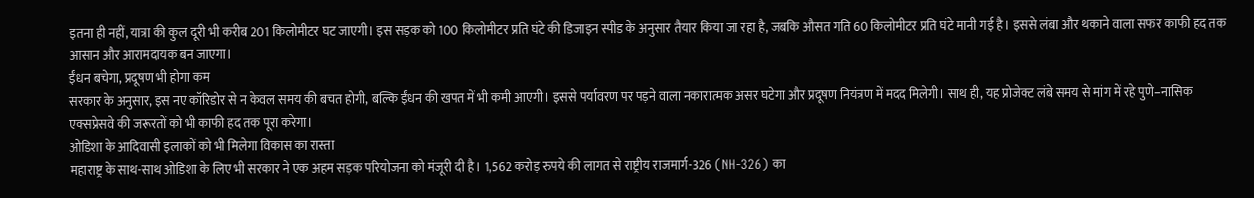इतना ही नहीं, यात्रा की कुल दूरी भी करीब 201 किलोमीटर घट जाएगी। इस सड़क को 100 किलोमीटर प्रति घंटे की डिजाइन स्पीड के अनुसार तैयार किया जा रहा है, जबकि औसत गति 60 किलोमीटर प्रति घंटे मानी गई है। इससे लंबा और थकाने वाला सफर काफी हद तक आसान और आरामदायक बन जाएगा।
ईंधन बचेगा, प्रदूषण भी होगा कम
सरकार के अनुसार, इस नए कॉरिडोर से न केवल समय की बचत होगी, बल्कि ईंधन की खपत में भी कमी आएगी। इससे पर्यावरण पर पड़ने वाला नकारात्मक असर घटेगा और प्रदूषण नियंत्रण में मदद मिलेगी। साथ ही, यह प्रोजेक्ट लंबे समय से मांग में रहे पुणे–नासिक एक्सप्रेसवे की जरूरतों को भी काफी हद तक पूरा करेगा।
ओडिशा के आदिवासी इलाकों को भी मिलेगा विकास का रास्ता
महाराष्ट्र के साथ-साथ ओडिशा के लिए भी सरकार ने एक अहम सड़क परियोजना को मंजूरी दी है। 1,562 करोड़ रुपये की लागत से राष्ट्रीय राजमार्ग-326 (NH-326) का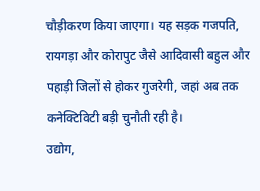चौड़ीकरण किया जाएगा। यह सड़क गजपति, रायगड़ा और कोरापुट जैसे आदिवासी बहुल और पहाड़ी जिलों से होकर गुजरेगी, जहां अब तक कनेक्टिविटी बड़ी चुनौती रही है।
उद्योग,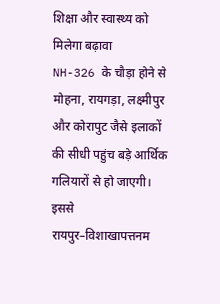शिक्षा और स्वास्थ्य को मिलेगा बढ़ावा
NH-326 के चौड़ा होने से मोहना, रायगड़ा, लक्ष्मीपुर और कोरापुट जैसे इलाकों की सीधी पहुंच बड़े आर्थिक गलियारों से हो जाएगी। इससे रायपुर–विशाखापत्तनम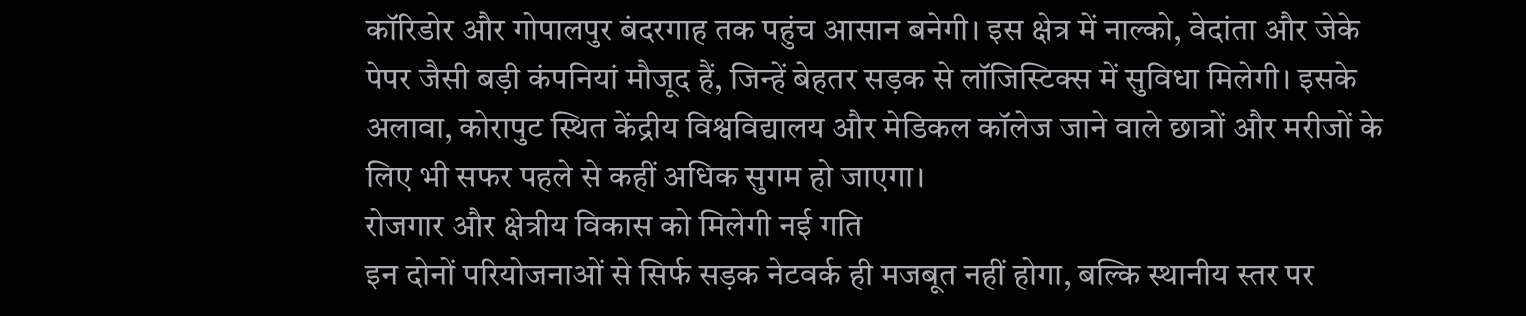कॉरिडोर और गोपालपुर बंदरगाह तक पहुंच आसान बनेगी। इस क्षेत्र में नाल्को, वेदांता और जेके पेपर जैसी बड़ी कंपनियां मौजूद हैं, जिन्हें बेहतर सड़क से लॉजिस्टिक्स में सुविधा मिलेगी। इसके अलावा, कोरापुट स्थित केंद्रीय विश्वविद्यालय और मेडिकल कॉलेज जाने वाले छात्रों और मरीजों के लिए भी सफर पहले से कहीं अधिक सुगम हो जाएगा।
रोजगार और क्षेत्रीय विकास को मिलेगी नई गति
इन दोनों परियोजनाओं से सिर्फ सड़क नेटवर्क ही मजबूत नहीं होगा, बल्कि स्थानीय स्तर पर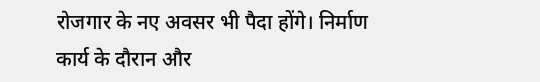रोजगार के नए अवसर भी पैदा होंगे। निर्माण कार्य के दौरान और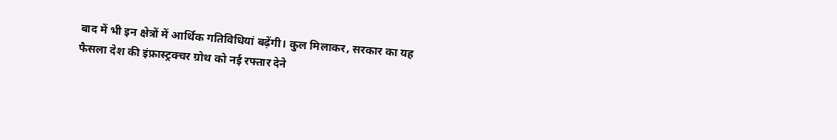बाद में भी इन क्षेत्रों में आर्थिक गतिविधियां बढ़ेंगी। कुल मिलाकर, सरकार का यह फैसला देश की इंफ्रास्ट्रक्चर ग्रोथ को नई रफ्तार देने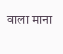वाला माना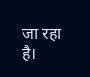जा रहा है।